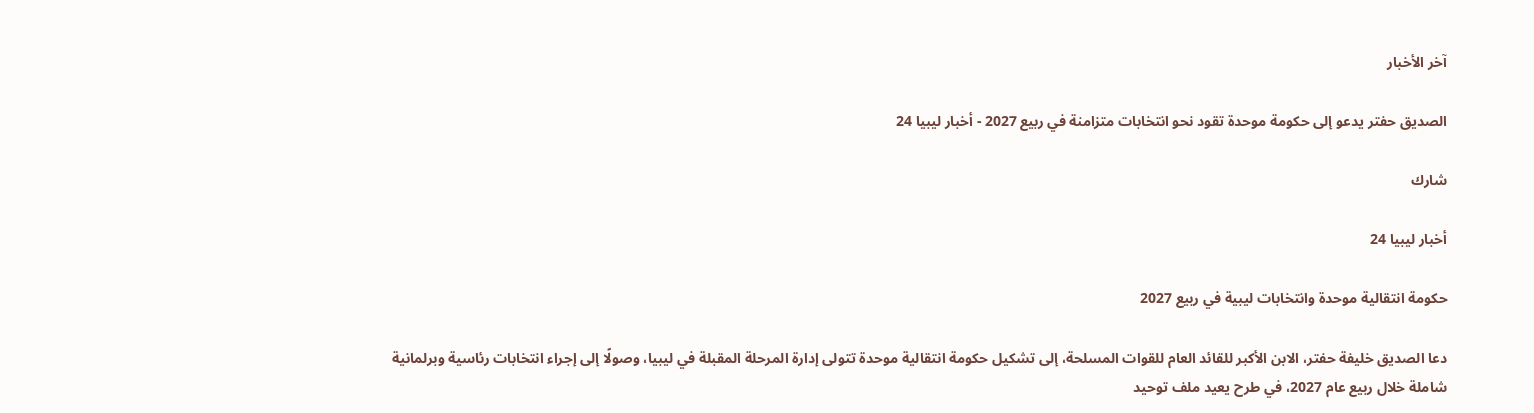آخر الأخبار

الصديق حفتر يدعو إلى حكومة موحدة تقود نحو انتخابات متزامنة في ربيع 2027 - أخبار ليبيا 24

شارك

أخبار ليبيا 24

حكومة انتقالية موحدة وانتخابات ليبية في ربيع 2027

دعا الصديق خليفة حفتر، الابن الأكبر للقائد العام للقوات المسلحة، إلى تشكيل حكومة انتقالية موحدة تتولى إدارة المرحلة المقبلة في ليبيا، وصولًا إلى إجراء انتخابات رئاسية وبرلمانية شاملة خلال ربيع عام 2027، في طرح يعيد ملف توحيد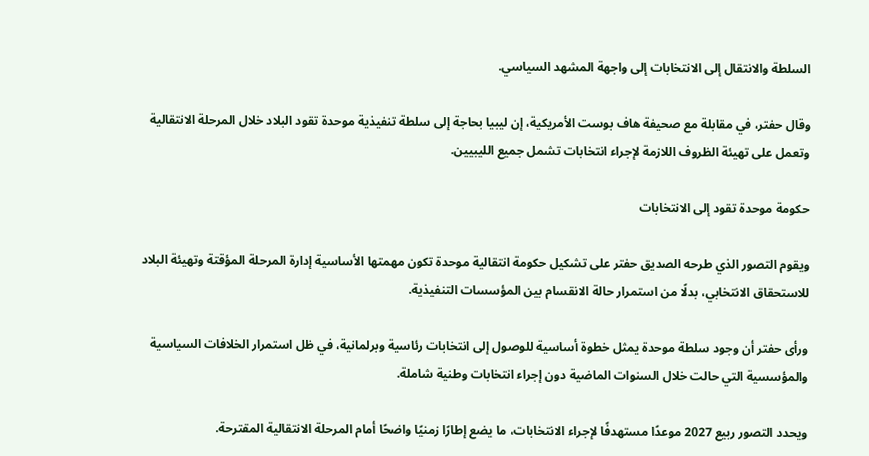السلطة والانتقال إلى الانتخابات إلى واجهة المشهد السياسي.

وقال حفتر، في مقابلة مع صحيفة هاف بوست الأمريكية، إن ليبيا بحاجة إلى سلطة تنفيذية موحدة تقود البلاد خلال المرحلة الانتقالية وتعمل على تهيئة الظروف اللازمة لإجراء انتخابات تشمل جميع الليبيين.

حكومة موحدة تقود إلى الانتخابات

ويقوم التصور الذي طرحه الصديق حفتر على تشكيل حكومة انتقالية موحدة تكون مهمتها الأساسية إدارة المرحلة المؤقتة وتهيئة البلاد للاستحقاق الانتخابي، بدلًا من استمرار حالة الانقسام بين المؤسسات التنفيذية.

ورأى حفتر أن وجود سلطة موحدة يمثل خطوة أساسية للوصول إلى انتخابات رئاسية وبرلمانية، في ظل استمرار الخلافات السياسية والمؤسسية التي حالت خلال السنوات الماضية دون إجراء انتخابات وطنية شاملة.

ويحدد التصور ربيع 2027 موعدًا مستهدفًا لإجراء الانتخابات، ما يضع إطارًا زمنيًا واضحًا أمام المرحلة الانتقالية المقترحة.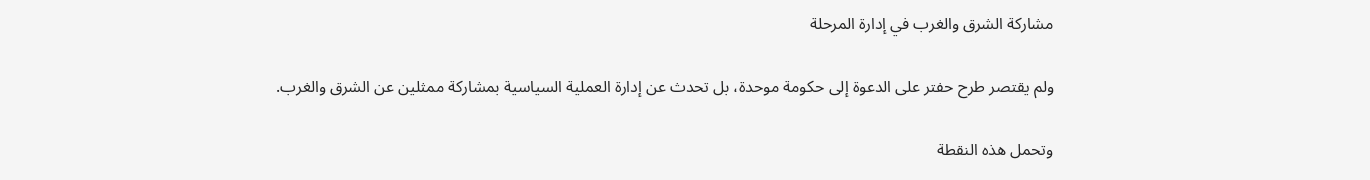مشاركة الشرق والغرب في إدارة المرحلة

ولم يقتصر طرح حفتر على الدعوة إلى حكومة موحدة، بل تحدث عن إدارة العملية السياسية بمشاركة ممثلين عن الشرق والغرب.

وتحمل هذه النقطة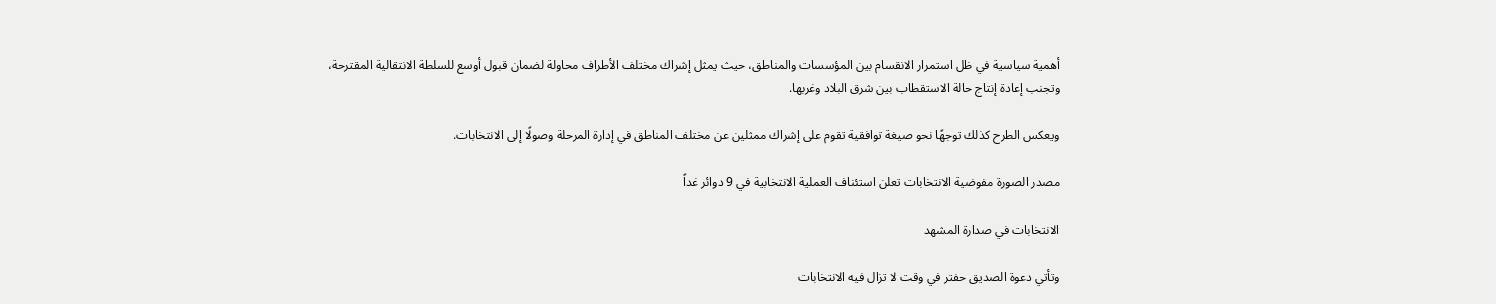أهمية سياسية في ظل استمرار الانقسام بين المؤسسات والمناطق، حيث يمثل إشراك مختلف الأطراف محاولة لضمان قبول أوسع للسلطة الانتقالية المقترحة، وتجنب إعادة إنتاج حالة الاستقطاب بين شرق البلاد وغربها.

ويعكس الطرح كذلك توجهًا نحو صيغة توافقية تقوم على إشراك ممثلين عن مختلف المناطق في إدارة المرحلة وصولًا إلى الانتخابات.

مصدر الصورة مفوضية الانتخابات تعلن استئناف العملية الانتخابية في 9 دوائر غداً

الانتخابات في صدارة المشهد

وتأتي دعوة الصديق حفتر في وقت لا تزال فيه الانتخابات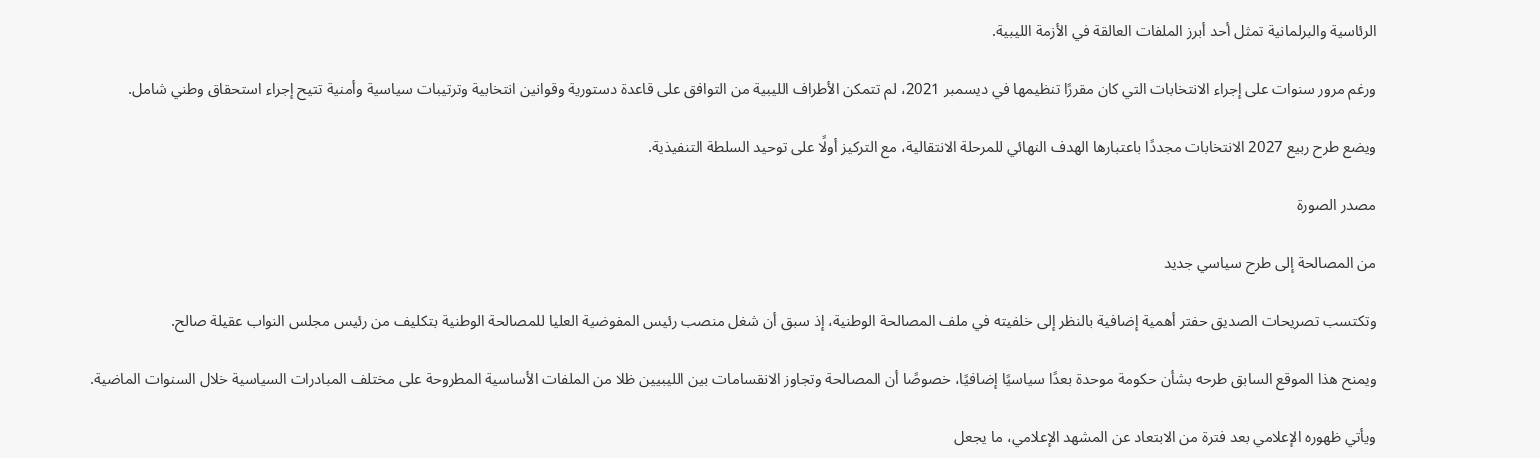الرئاسية والبرلمانية تمثل أحد أبرز الملفات العالقة في الأزمة الليبية.

ورغم مرور سنوات على إجراء الانتخابات التي كان مقررًا تنظيمها في ديسمبر 2021، لم تتمكن الأطراف الليبية من التوافق على قاعدة دستورية وقوانين انتخابية وترتيبات سياسية وأمنية تتيح إجراء استحقاق وطني شامل.

ويضع طرح ربيع 2027 الانتخابات مجددًا باعتبارها الهدف النهائي للمرحلة الانتقالية، مع التركيز أولًا على توحيد السلطة التنفيذية.

مصدر الصورة

من المصالحة إلى طرح سياسي جديد

وتكتسب تصريحات الصديق حفتر أهمية إضافية بالنظر إلى خلفيته في ملف المصالحة الوطنية، إذ سبق أن شغل منصب رئيس المفوضية العليا للمصالحة الوطنية بتكليف من رئيس مجلس النواب عقيلة صالح.

ويمنح هذا الموقع السابق طرحه بشأن حكومة موحدة بعدًا سياسيًا إضافيًا، خصوصًا أن المصالحة وتجاوز الانقسامات بين الليبيين ظلا من الملفات الأساسية المطروحة على مختلف المبادرات السياسية خلال السنوات الماضية.

ويأتي ظهوره الإعلامي بعد فترة من الابتعاد عن المشهد الإعلامي، ما يجعل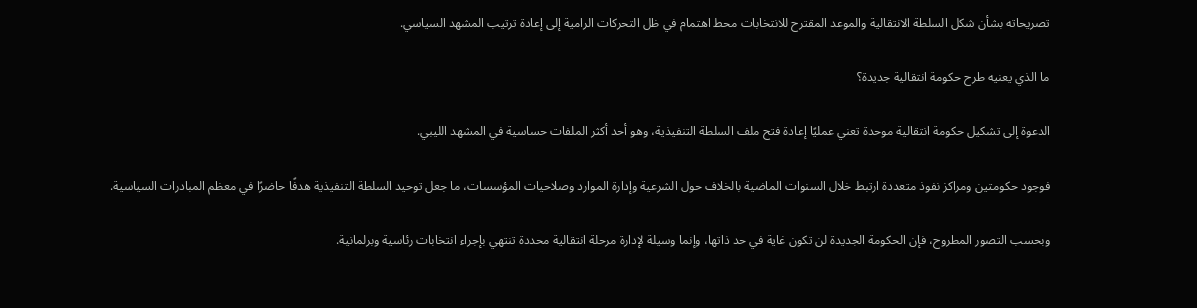تصريحاته بشأن شكل السلطة الانتقالية والموعد المقترح للانتخابات محط اهتمام في ظل التحركات الرامية إلى إعادة ترتيب المشهد السياسي.

ما الذي يعنيه طرح حكومة انتقالية جديدة؟

الدعوة إلى تشكيل حكومة انتقالية موحدة تعني عمليًا إعادة فتح ملف السلطة التنفيذية، وهو أحد أكثر الملفات حساسية في المشهد الليبي.

فوجود حكومتين ومراكز نفوذ متعددة ارتبط خلال السنوات الماضية بالخلاف حول الشرعية وإدارة الموارد وصلاحيات المؤسسات، ما جعل توحيد السلطة التنفيذية هدفًا حاضرًا في معظم المبادرات السياسية.

وبحسب التصور المطروح، فإن الحكومة الجديدة لن تكون غاية في حد ذاتها، وإنما وسيلة لإدارة مرحلة انتقالية محددة تنتهي بإجراء انتخابات رئاسية وبرلمانية.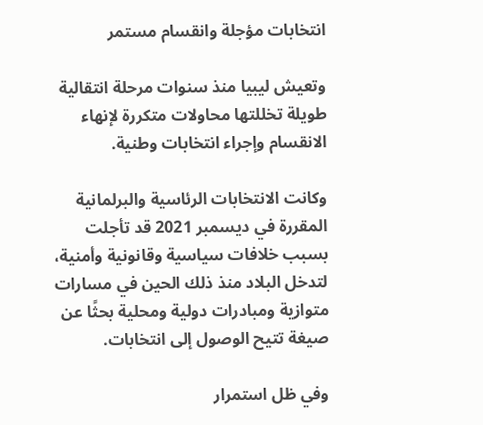انتخابات مؤجلة وانقسام مستمر

وتعيش ليبيا منذ سنوات مرحلة انتقالية طويلة تخللتها محاولات متكررة لإنهاء الانقسام وإجراء انتخابات وطنية.

وكانت الانتخابات الرئاسية والبرلمانية المقررة في ديسمبر 2021 قد تأجلت بسبب خلافات سياسية وقانونية وأمنية، لتدخل البلاد منذ ذلك الحين في مسارات متوازية ومبادرات دولية ومحلية بحثًا عن صيغة تتيح الوصول إلى انتخابات.

وفي ظل استمرار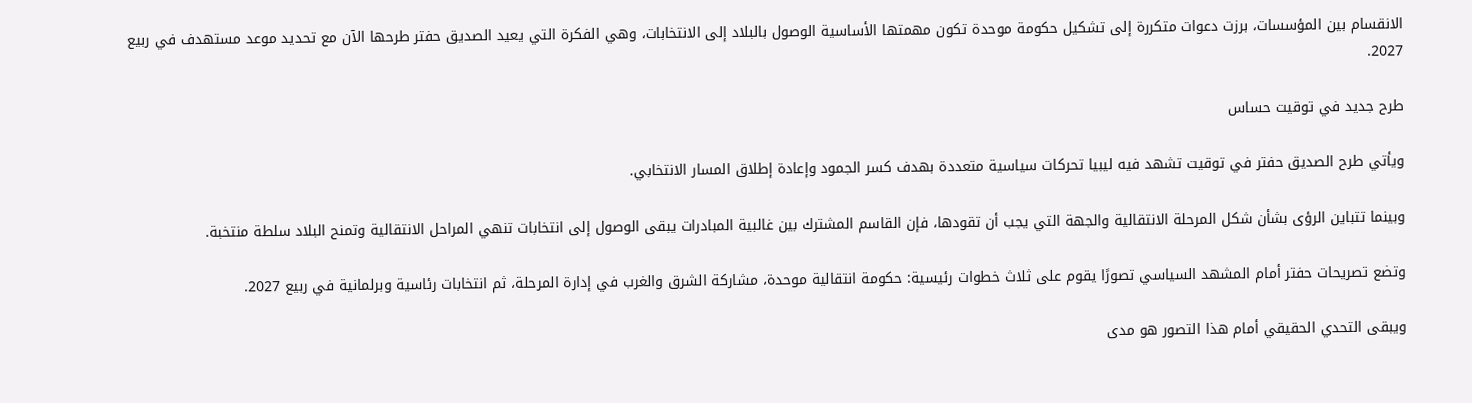الانقسام بين المؤسسات، برزت دعوات متكررة إلى تشكيل حكومة موحدة تكون مهمتها الأساسية الوصول بالبلاد إلى الانتخابات، وهي الفكرة التي يعيد الصديق حفتر طرحها الآن مع تحديد موعد مستهدف في ربيع 2027.

طرح جديد في توقيت حساس

ويأتي طرح الصديق حفتر في توقيت تشهد فيه ليبيا تحركات سياسية متعددة بهدف كسر الجمود وإعادة إطلاق المسار الانتخابي.

وبينما تتباين الرؤى بشأن شكل المرحلة الانتقالية والجهة التي يجب أن تقودها، فإن القاسم المشترك بين غالبية المبادرات يبقى الوصول إلى انتخابات تنهي المراحل الانتقالية وتمنح البلاد سلطة منتخبة.

وتضع تصريحات حفتر أمام المشهد السياسي تصورًا يقوم على ثلاث خطوات رئيسية: حكومة انتقالية موحدة، مشاركة الشرق والغرب في إدارة المرحلة، ثم انتخابات رئاسية وبرلمانية في ربيع 2027.

ويبقى التحدي الحقيقي أمام هذا التصور هو مدى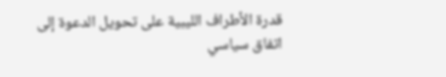قدرة الأطراف الليبية على تحويل الدعوة إلى اتفاق سياسي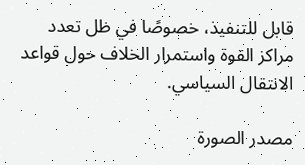قابل للتنفيذ، خصوصًا في ظل تعدد مراكز القوة واستمرار الخلاف حول قواعد الانتقال السياسي.

مصدر الصورة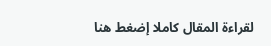لقراءة المقال كاملا إضغط هنا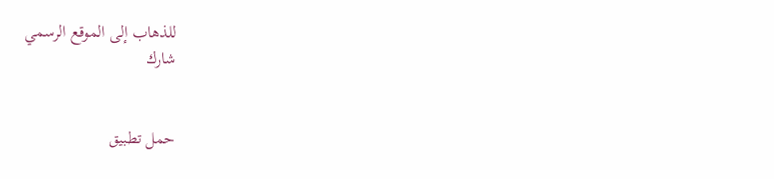للذهاب إلى الموقع الرسمي
شارك


حمل تطبيق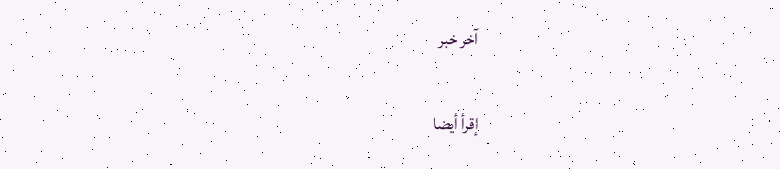آخر خبر

إقرأ أيضا